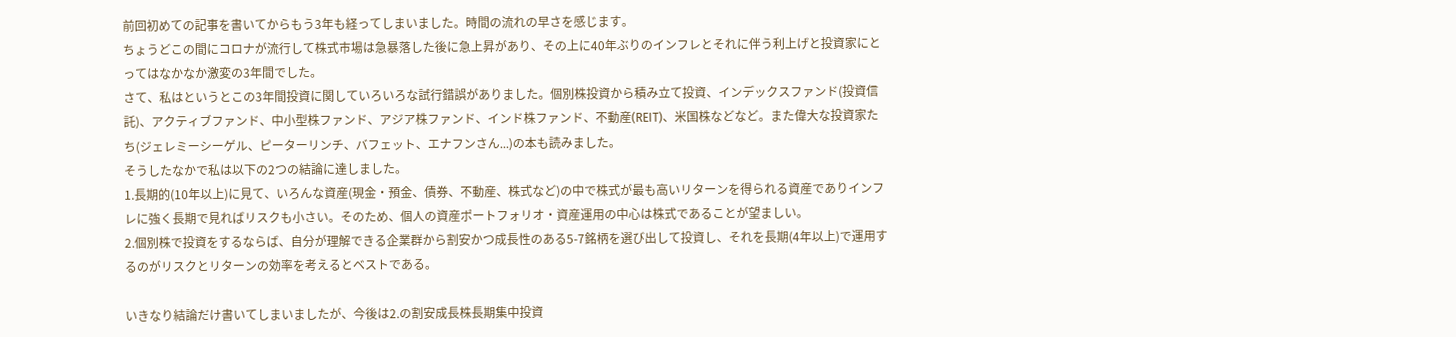前回初めての記事を書いてからもう3年も経ってしまいました。時間の流れの早さを感じます。
ちょうどこの間にコロナが流行して株式市場は急暴落した後に急上昇があり、その上に40年ぶりのインフレとそれに伴う利上げと投資家にとってはなかなか激変の3年間でした。
さて、私はというとこの3年間投資に関していろいろな試行錯誤がありました。個別株投資から積み立て投資、インデックスファンド(投資信託)、アクティブファンド、中小型株ファンド、アジア株ファンド、インド株ファンド、不動産(REIT)、米国株などなど。また偉大な投資家たち(ジェレミーシーゲル、ピーターリンチ、バフェット、エナフンさん...)の本も読みました。
そうしたなかで私は以下の2つの結論に達しました。
1.長期的(10年以上)に見て、いろんな資産(現金・預金、債券、不動産、株式など)の中で株式が最も高いリターンを得られる資産でありインフレに強く長期で見ればリスクも小さい。そのため、個人の資産ポートフォリオ・資産運用の中心は株式であることが望ましい。
2.個別株で投資をするならば、自分が理解できる企業群から割安かつ成長性のある5-7銘柄を選び出して投資し、それを長期(4年以上)で運用するのがリスクとリターンの効率を考えるとベストである。

いきなり結論だけ書いてしまいましたが、今後は2.の割安成長株長期集中投資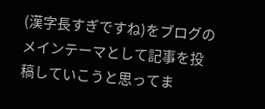(漢字長すぎですね)をブログのメインテーマとして記事を投稿していこうと思ってま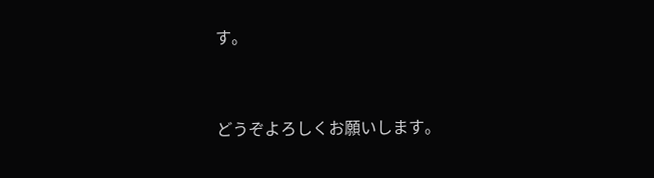す。


どうぞよろしくお願いします。